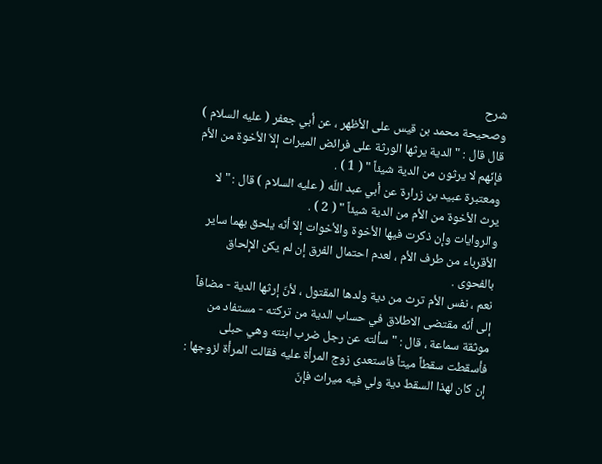شرح
وصحيحة محمد بن قيس على الأظهر ، عن أبي جعفر ( عليه السلام ) قال قال : " الدية يرثها الورثة على فرائض الميراث إلاّ الأخوة من الأم فإنّهم لا يرثون من الدية شيئاً " ( 1 ) .
ومعتبرة عبيد بن زرارة عن أبي عبد اللّه ( عليه السلام ) قال : " لا يرث الأخوة من الأم من الدية شيئاً " ( 2 ) .
والروايات وإن ذكرت فيها الأخوة والأخوات إلاّ أنّه يلحق بهما ساير الأقرباء من طرف الأم ، لعدم احتمال الفرق إن لم يكن الإلحاق بالفحوى .
نعم ، نفس الأم ترث من دية ولدها المقتول ، لأنّ إرثها الدية - مضافاً إلى أنّه مقتضى الاطلاق في حساب الدية من تركته - مستفاد من موثقة سماعة ، قال : " سألته عن رجل ضرب ابنته وهي حبلى فأسقطت سقطاً ميتاً فاستعدى زوج المرأة عليه فقالت المرأة لزوجها : إن كان لهذا السقط دية ولي فيه ميراث فإنّ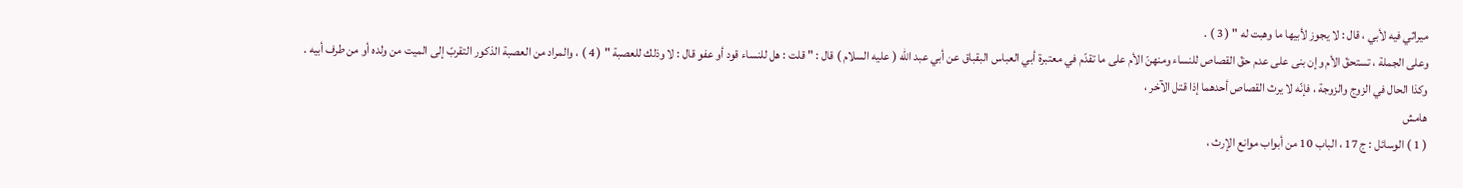ميراثي فيه لأبي ، قال : لا يجوز لأبيها ما وهبت له " ( 3 ) .
وعلى الجملة ، تستحقّ الأم وإن بنى على عدم حقّ القصاص للنساء ومنهنّ الأم على ما تقدّم في معتبرة أبي العباس البقباق عن أبي عبد اللّه ( عليه السلام ) قال : " قلت : هل للنساء قود أو عفو قال : لا وذلك للعصبة " ( 4 ) ، والمراد من العصبة الذكور التقربّ إلى الميت من ولده أو من طرف أبيه .
وكذا الحال في الزوج والزوجة ، فإنّه لا يرث القصاص أحدهما إذا قتل الآخر ،
هامش
( 1 ) الوسائل : ج 17 ، الباب 10 من أبواب موانع الإرث ،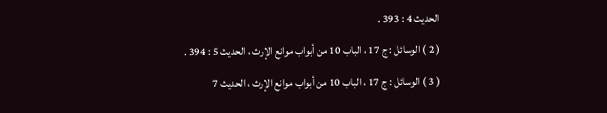الحديث 4 : 393 .
( 2 ) الوسائل : ج 17 ، الباب 10 من أبواب موانع الإرث ، الحديث 5 : 394 .
( 3 ) الوسائل : ج 17 ، الباب 10 من أبواب موانع الإرث ، الحديث 7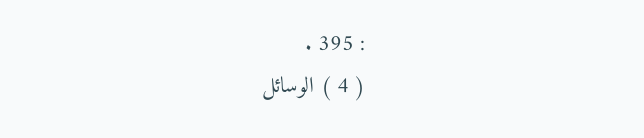: 395 .
( 4 ) الوسائل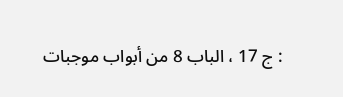: ج 17 ، الباب 8 من أبواب موجبات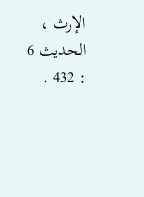الإرث ، الحديث 6 : 432 .